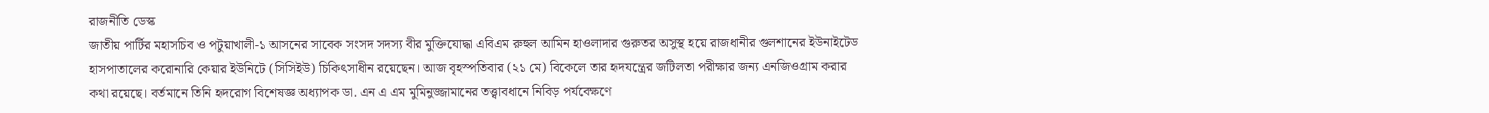রাজনীতি ডেস্ক
জাতীয় পার্টির মহাসচিব ও পটুয়াখালী-১ আসনের সাবেক সংসদ সদস্য বীর মুক্তিযোদ্ধা এবিএম রুহুল আমিন হাওলাদার গুরুতর অসুস্থ হয়ে রাজধানীর গুলশানের ইউনাইটেড হাসপাতালের করোনারি কেয়ার ইউনিটে (সিসিইউ) চিকিৎসাধীন রয়েছেন। আজ বৃহস্পতিবার (২১ মে) বিকেলে তার হৃদযন্ত্রের জটিলতা পরীক্ষার জন্য এনজিওগ্রাম করার কথা রয়েছে। বর্তমানে তিনি হৃদরোগ বিশেষজ্ঞ অধ্যাপক ডা. এন এ এম মুমিনুজ্জামানের তত্ত্বাবধানে নিবিড় পর্যবেক্ষণে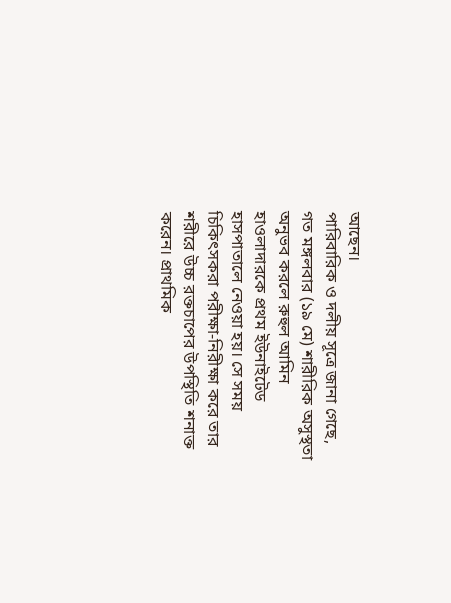আছেন।
পারিবারিক ও দলীয় সূত্রে জানা গেছে, গত মঙ্গলবার (১৯ মে) শারীরিক অসুস্থতা অনুভব করলে রুহুল আমিন হাওলাদারকে প্রথম ইউনাইটেড হাসপাতালে নেওয়া হয়। সে সময় চিকিৎসকরা পরীক্ষা-নিরীক্ষা করে তার শরীরে উচ্চ রক্তচাপের উপস্থিতি শনাক্ত করেন। প্রাথমিক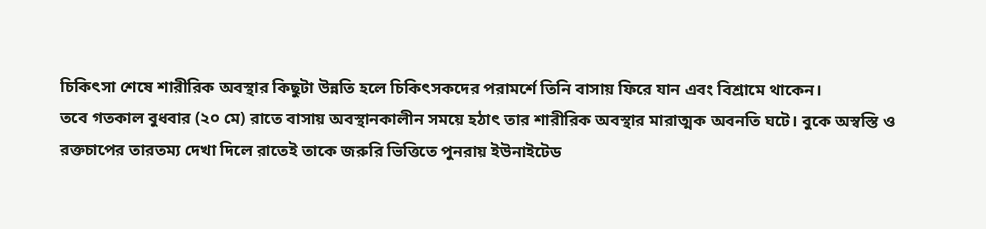চিকিৎসা শেষে শারীরিক অবস্থার কিছুটা উন্নতি হলে চিকিৎসকদের পরামর্শে তিনি বাসায় ফিরে যান এবং বিশ্রামে থাকেন।
তবে গতকাল বুধবার (২০ মে) রাতে বাসায় অবস্থানকালীন সময়ে হঠাৎ তার শারীরিক অবস্থার মারাত্মক অবনতি ঘটে। বুকে অস্বস্তি ও রক্তচাপের তারতম্য দেখা দিলে রাতেই তাকে জরুরি ভিত্তিতে পুনরায় ইউনাইটেড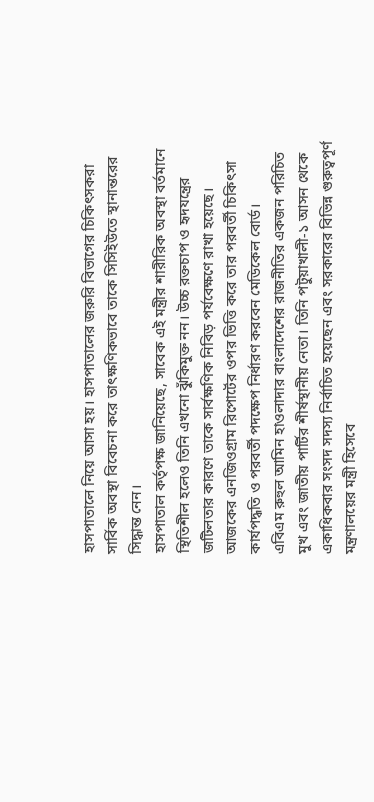হাসপাতালে নিয়ে আসা হয়। হাসপাতালের জরুরি বিভাগের চিকিৎসকরা সার্বিক অবস্থা বিবেচনা করে তাৎক্ষণিকভাবে তাকে সিসিইউতে স্থানান্তরের সিদ্ধান্ত নেন।
হাসপাতাল কর্তৃপক্ষ জানিয়েছে, সাবেক এই মন্ত্রীর শারীরিক অবস্থা বর্তমানে স্থিতিশীল হলেও তিনি এখনো ঝুঁকিমুক্ত নন। উচ্চ রক্তচাপ ও হৃদযন্ত্রের জটিলতার কারণে তাকে সার্বক্ষণিক নিবিড় পর্যবেক্ষণে রাখা হয়েছে। আজকের এনজিওগ্রাম রিপোর্টের ওপর ভিত্তি করে তার পরবর্তী চিকিৎসা কার্যপদ্ধতি ও পরবর্তী পদক্ষেপ নির্ধারণ করবেন মেডিকেল বোর্ড।
এবিএম রুহুল আমিন হাওলাদার বাংলাদেশের রাজনীতির একজন পরিচিত মুখ এবং জাতীয় পার্টির শীর্ষস্থানীয় নেতা। তিনি পটুয়াখালী-১ আসন থেকে একাধিকবার সংসদ সদস্য নির্বাচিত হয়েছেন এবং সরকারের বিভিন্ন গুরুত্বপূর্ণ মন্ত্রণালয়ের মন্ত্রী হিসেবে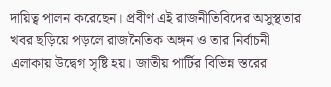দায়িত্ব পালন করেছেন। প্রবীণ এই রাজনীতিবিদের অসুস্থতার খবর ছড়িয়ে পড়লে রাজনৈতিক অঙ্গন ও তার নির্বাচনী এলাকায় উদ্বেগ সৃষ্টি হয়। জাতীয় পার্টির বিভিন্ন স্তরের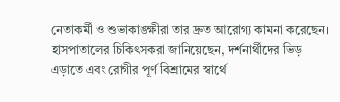নেতাকর্মী ও শুভাকাঙ্ক্ষীরা তার দ্রুত আরোগ্য কামনা করেছেন। হাসপাতালের চিকিৎসকরা জানিয়েছেন, দর্শনার্থীদের ভিড় এড়াতে এবং রোগীর পূর্ণ বিশ্রামের স্বার্থে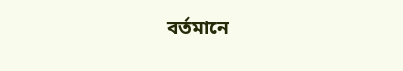বর্তমানে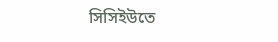সিসিইউতে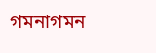গমনাগমন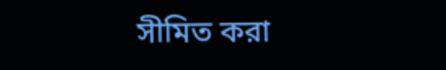সীমিত করা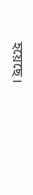হয়েছে।